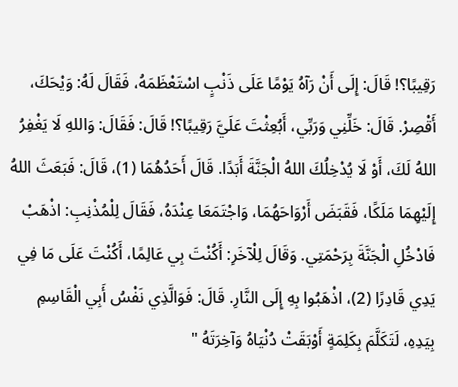رَقِيبًا؟! قَالَ: إِلَى أَنْ رَآهُ يَوْمًا عَلَى ذَنْبٍ اسْتَعْظَمَهُ، فَقَالَ لَهُ: وَيْحَكَ، أَقْصِرْ. قَالَ: خَلِّنِي وَرَبِّي، أَبُعِثْتَ عَلَيَّ رَقِيبًا؟! قَالَ: فَقَالَ: وَاللهِ لَا يَغْفِرُ اللهُ لَكَ، أَوْ لَا يُدْخِلُكَ اللهُ الْجَنَّةَ أَبَدًا. قَالَ أَحَدُهُمَا (1)، قَالَ: فَبَعَثَ اللهُ إِلَيْهِمَا مَلَكًا، فَقَبَضَ أَرْوَاحَهُمَا، وَاجْتَمَعَا عِنْدَهُ، فَقَالَ لِلْمُذْنِبِ: اذْهَبْ فَادْخُلِ الْجَنَّةَ بِرَحْمَتِي. وَقَالَ لِلْآخَرِ: أَكُنْتَ بِي عَالِمًا، أَكُنْتَ عَلَى مَا فِي يَدِي قَادِرًا (2)، اذْهَبُوا بِهِ إِلَى النَّارِ. قَالَ: فَوَالَّذِي نَفْسُ أَبِي الْقَاسِمِ بِيَدِهِ، لَتَكَلَّمَ بِكَلِمَةٍ أَوْبَقَتْ دُنْيَاهُ وَآخِرَتَهُ "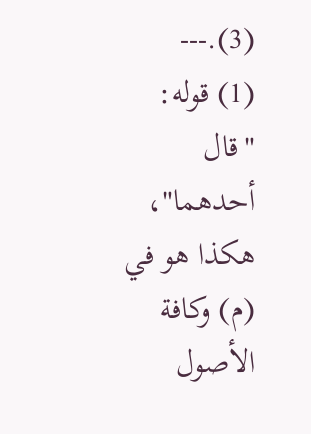(3).---
(1) قوله: "قال أحدهما"، هكذا هو في (م) وكافة الأصول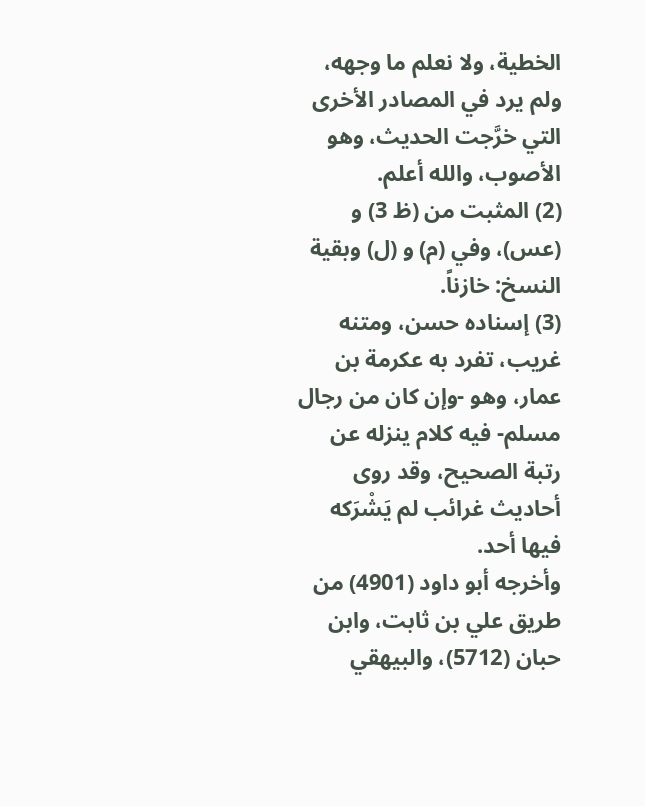الخطية، ولا نعلم ما وجهه، ولم يرد في المصادر الأخرى التي خرَّجت الحديث، وهو الأصوب، والله أعلم.
(2) المثبت من (ظ 3) و (عس)، وفي (م) و (ل) وبقية النسخ: خازناً.
(3) إسناده حسن، ومتنه غريب، تفرد به عكرمة بن عمار، وهو -وإن كان من رجال مسلم- فيه كلام ينزله عن رتبة الصحيح، وقد روى أحاديث غرائب لم يَشْرَكه فيها أحد.
وأخرجه أبو داود (4901) من طريق علي بن ثابت، وابن حبان (5712)، والبيهقي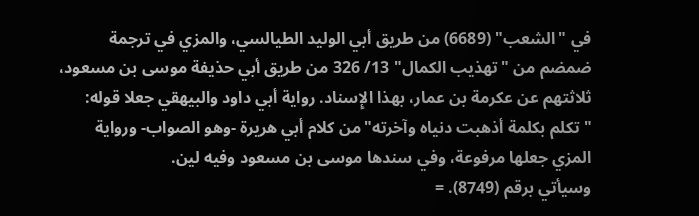في "الشعب" (6689) من طريق أبي الوليد الطيالسي، والمزي في ترجمة ضمضم من "تهذيب الكمال" 13/ 326 من طريق أبي حذيفة موسى بن مسعود، ثلاثتهم عن عكرمة بن عمار، بهذا الإِسناد. رواية أبي داود والبيهقي جعلا قوله: "تكلم بكلمة أذهبت دنياه وآخرته"من كلام أبي هريرة -وهو الصواب- ورواية المزي جعلها مرفوعة، وفي سندها موسى بن مسعود وفيه لين.
وسيأتي برقم (8749). =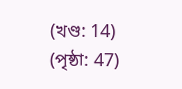(খণ্ড: 14) (পৃষ্ঠা: 47)